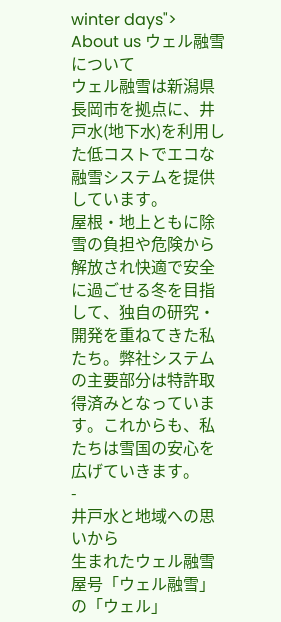winter days">
About us ウェル融雪について
ウェル融雪は新潟県長岡市を拠点に、井戸水(地下水)を利用した低コストでエコな融雪システムを提供しています。
屋根・地上ともに除雪の負担や危険から解放され快適で安全に過ごせる冬を目指して、独自の研究・開発を重ねてきた私たち。弊社システムの主要部分は特許取得済みとなっています。これからも、私たちは雪国の安心を広げていきます。
-
井戸水と地域への思いから
生まれたウェル融雪屋号「ウェル融雪」の「ウェル」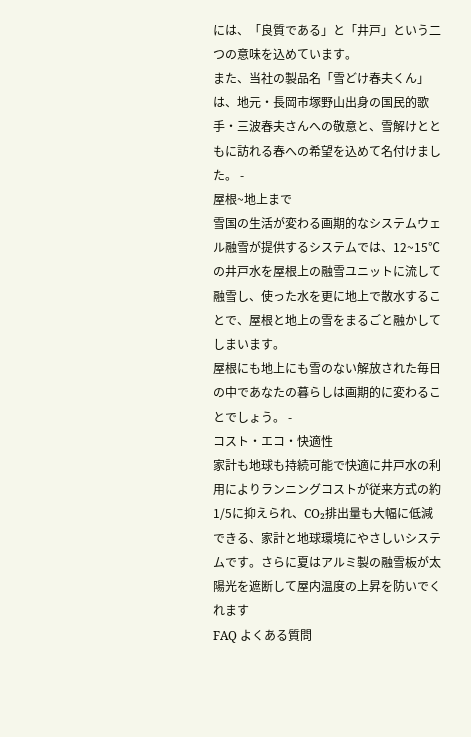には、「良質である」と「井戸」という二つの意味を込めています。
また、当社の製品名「雪どけ春夫くん」は、地元・長岡市塚野山出身の国民的歌手・三波春夫さんへの敬意と、雪解けとともに訪れる春への希望を込めて名付けました。 -
屋根~地上まで
雪国の生活が変わる画期的なシステムウェル融雪が提供するシステムでは、12~15℃の井戸水を屋根上の融雪ユニットに流して融雪し、使った水を更に地上で散水することで、屋根と地上の雪をまるごと融かしてしまいます。
屋根にも地上にも雪のない解放された毎日の中であなたの暮らしは画期的に変わることでしょう。 -
コスト・エコ・快適性
家計も地球も持続可能で快適に井戸水の利用によりランニングコストが従来方式の約1/5に抑えられ、CO₂排出量も大幅に低減できる、家計と地球環境にやさしいシステムです。さらに夏はアルミ製の融雪板が太陽光を遮断して屋内温度の上昇を防いでくれます
FAQ よくある質問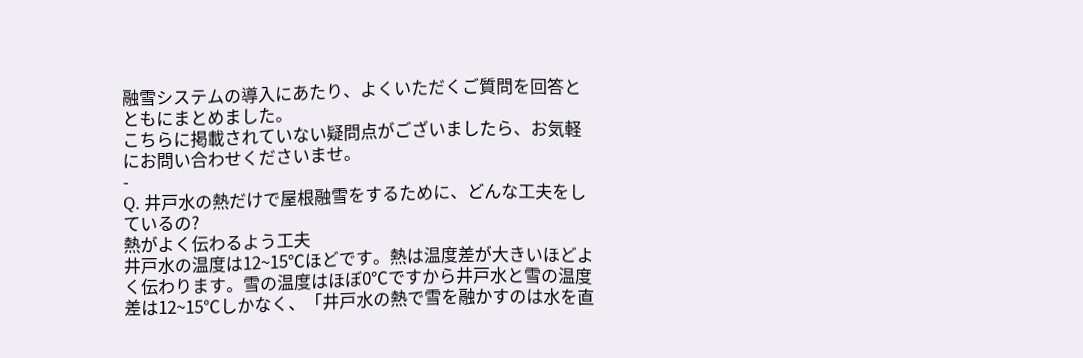融雪システムの導入にあたり、よくいただくご質問を回答とともにまとめました。
こちらに掲載されていない疑問点がございましたら、お気軽にお問い合わせくださいませ。
-
Q. 井戸水の熱だけで屋根融雪をするために、どんな工夫をしているの?
熱がよく伝わるよう工夫
井戸水の温度は12~15℃ほどです。熱は温度差が大きいほどよく伝わります。雪の温度はほぼ0℃ですから井戸水と雪の温度差は12~15℃しかなく、「井戸水の熱で雪を融かすのは水を直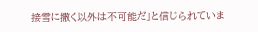接雪に撒く以外は不可能だ」と信じられていま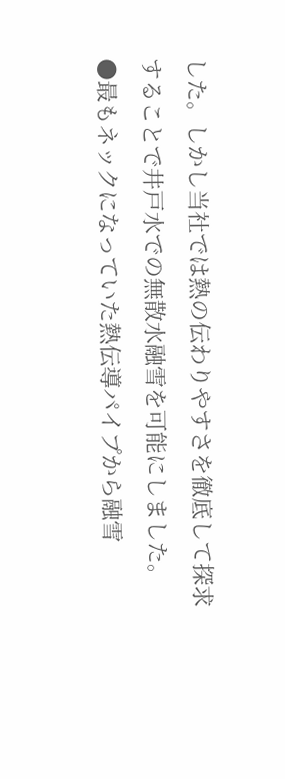した。しかし当社では熱の伝わりやすさを徹底して探求することで井戸水での無散水融雪を可能にしました。
●最もネックになっていた熱伝導パイプから融雪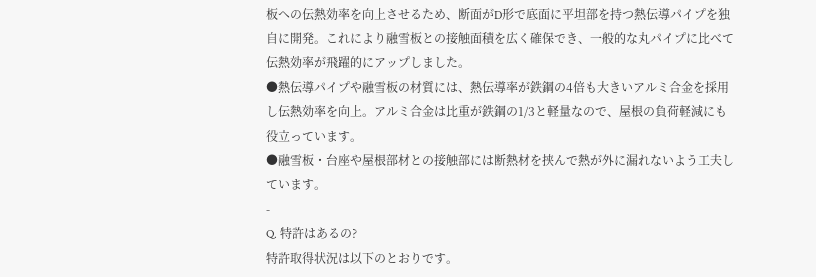板への伝熱効率を向上させるため、断面がD形で底面に平坦部を持つ熱伝導パイプを独自に開発。これにより融雪板との接触面積を広く確保でき、一般的な丸パイプに比べて伝熱効率が飛躍的にアップしました。
●熱伝導パイプや融雪板の材質には、熱伝導率が鉄鋼の4倍も大きいアルミ合金を採用し伝熱効率を向上。アルミ合金は比重が鉄鋼の1/3と軽量なので、屋根の負荷軽減にも役立っています。
●融雪板・台座や屋根部材との接触部には断熱材を挟んで熱が外に漏れないよう工夫しています。
-
Q. 特許はあるの?
特許取得状況は以下のとおりです。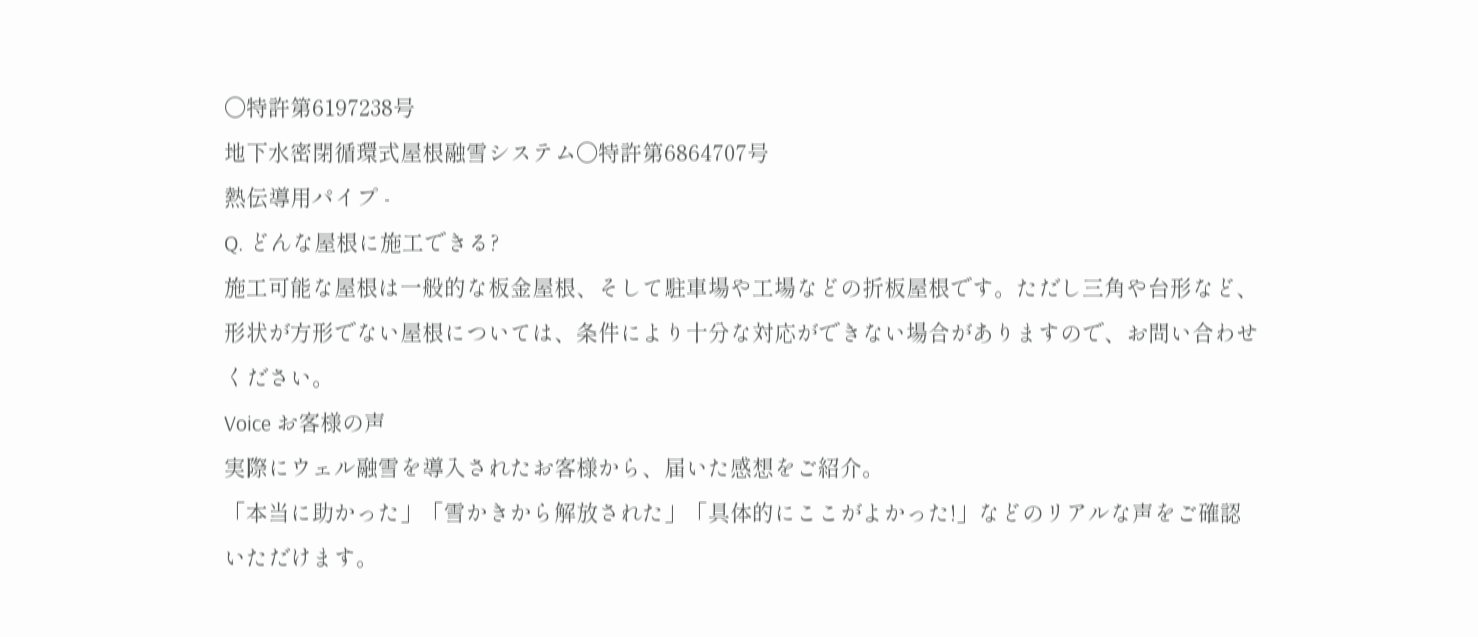〇特許第6197238号
地下水密閉循環式屋根融雪システム〇特許第6864707号
熱伝導用パイプ -
Q. どんな屋根に施工できる?
施工可能な屋根は一般的な板金屋根、そして駐車場や工場などの折板屋根です。ただし三角や台形など、形状が方形でない屋根については、条件により十分な対応ができない場合がありますので、お問い合わせください。
Voice お客様の声
実際にウェル融雪を導入されたお客様から、届いた感想をご紹介。
「本当に助かった」「雪かきから解放された」「具体的にここがよかった!」などのリアルな声をご確認いただけます。